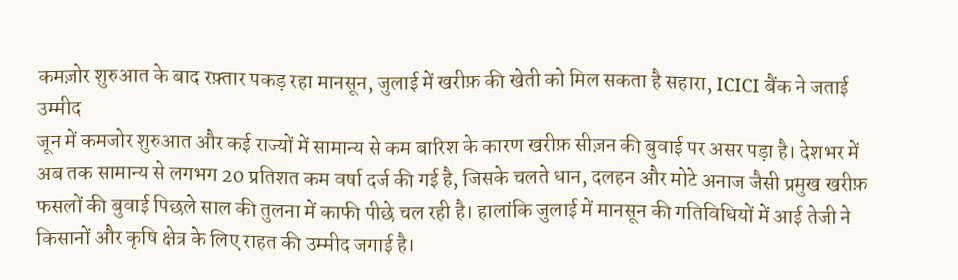कमज़ोर शुरुआत के बाद रफ़्तार पकड़ रहा मानसून, जुलाई में खरीफ़ की खेती को मिल सकता है सहारा, ICICI बैंक ने जताई उम्मीद
जून में कमजोर शुरुआत और कई राज्यों में सामान्य से कम बारिश के कारण खरीफ़ सीज़न की बुवाई पर असर पड़ा है। देशभर में अब तक सामान्य से लगभग 20 प्रतिशत कम वर्षा दर्ज की गई है, जिसके चलते धान, दलहन और मोटे अनाज जैसी प्रमुख खरीफ़ फसलों की बुवाई पिछले साल की तुलना में काफी पीछे चल रही है। हालांकि जुलाई में मानसून की गतिविधियों में आई तेजी ने किसानों और कृषि क्षेत्र के लिए राहत की उम्मीद जगाई है।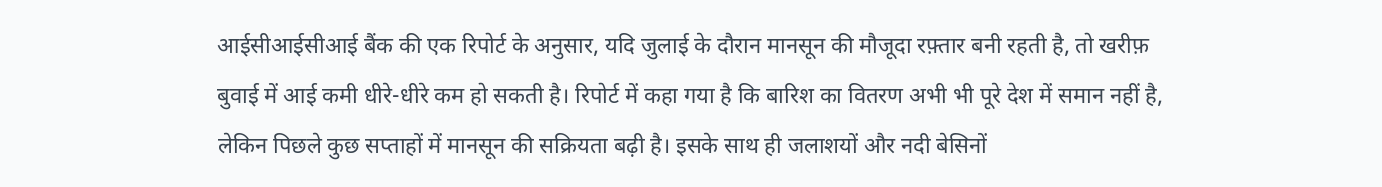आईसीआईसीआई बैंक की एक रिपोर्ट के अनुसार, यदि जुलाई के दौरान मानसून की मौजूदा रफ़्तार बनी रहती है, तो खरीफ़ बुवाई में आई कमी धीरे-धीरे कम हो सकती है। रिपोर्ट में कहा गया है कि बारिश का वितरण अभी भी पूरे देश में समान नहीं है, लेकिन पिछले कुछ सप्ताहों में मानसून की सक्रियता बढ़ी है। इसके साथ ही जलाशयों और नदी बेसिनों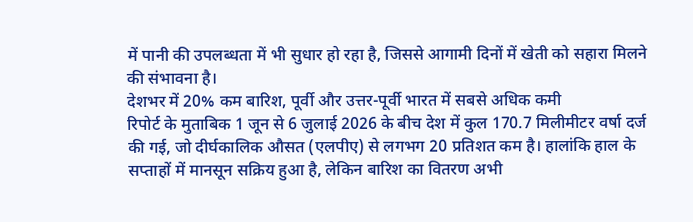में पानी की उपलब्धता में भी सुधार हो रहा है, जिससे आगामी दिनों में खेती को सहारा मिलने की संभावना है।
देशभर में 20% कम बारिश, पूर्वी और उत्तर-पूर्वी भारत में सबसे अधिक कमी
रिपोर्ट के मुताबिक 1 जून से 6 जुलाई 2026 के बीच देश में कुल 170.7 मिलीमीटर वर्षा दर्ज की गई, जो दीर्घकालिक औसत (एलपीए) से लगभग 20 प्रतिशत कम है। हालांकि हाल के सप्ताहों में मानसून सक्रिय हुआ है, लेकिन बारिश का वितरण अभी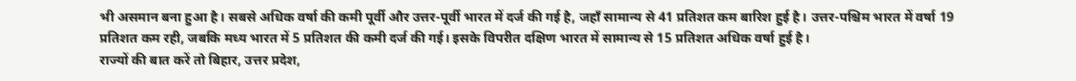भी असमान बना हुआ है। सबसे अधिक वर्षा की कमी पूर्वी और उत्तर-पूर्वी भारत में दर्ज की गई है, जहाँ सामान्य से 41 प्रतिशत कम बारिश हुई है। उत्तर-पश्चिम भारत में वर्षा 19 प्रतिशत कम रही, जबकि मध्य भारत में 5 प्रतिशत की कमी दर्ज की गई। इसके विपरीत दक्षिण भारत में सामान्य से 15 प्रतिशत अधिक वर्षा हुई है।
राज्यों की बात करें तो बिहार, उत्तर प्रदेश,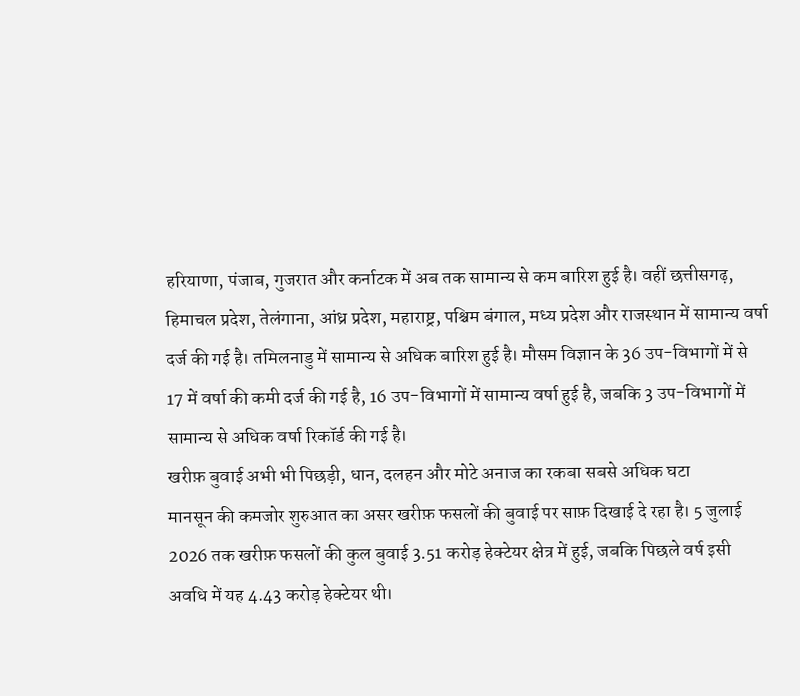हरियाणा, पंजाब, गुजरात और कर्नाटक में अब तक सामान्य से कम बारिश हुई है। वहीं छत्तीसगढ़, हिमाचल प्रदेश, तेलंगाना, आंध्र प्रदेश, महाराष्ट्र, पश्चिम बंगाल, मध्य प्रदेश और राजस्थान में सामान्य वर्षा दर्ज की गई है। तमिलनाडु में सामान्य से अधिक बारिश हुई है। मौसम विज्ञान के 36 उप-विभागों में से 17 में वर्षा की कमी दर्ज की गई है, 16 उप-विभागों में सामान्य वर्षा हुई है, जबकि 3 उप-विभागों में सामान्य से अधिक वर्षा रिकॉर्ड की गई है।
खरीफ़ बुवाई अभी भी पिछड़ी, धान, दलहन और मोटे अनाज का रकबा सबसे अधिक घटा
मानसून की कमजोर शुरुआत का असर खरीफ़ फसलों की बुवाई पर साफ़ दिखाई दे रहा है। 5 जुलाई 2026 तक खरीफ़ फसलों की कुल बुवाई 3.51 करोड़ हेक्टेयर क्षेत्र में हुई, जबकि पिछले वर्ष इसी अवधि में यह 4.43 करोड़ हेक्टेयर थी।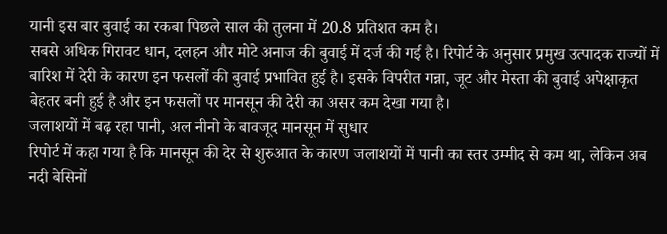यानी इस बार बुवाई का रकबा पिछले साल की तुलना में 20.8 प्रतिशत कम है।
सबसे अधिक गिरावट धान, दलहन और मोटे अनाज की बुवाई में दर्ज की गई है। रिपोर्ट के अनुसार प्रमुख उत्पादक राज्यों में बारिश में देरी के कारण इन फसलों की बुवाई प्रभावित हुई है। इसके विपरीत गन्ना, जूट और मेस्ता की बुवाई अपेक्षाकृत बेहतर बनी हुई है और इन फसलों पर मानसून की देरी का असर कम देखा गया है।
जलाशयों में बढ़ रहा पानी, अल नीनो के बावजूद मानसून में सुधार
रिपोर्ट में कहा गया है कि मानसून की देर से शुरुआत के कारण जलाशयों में पानी का स्तर उम्मीद से कम था, लेकिन अब नदी बेसिनों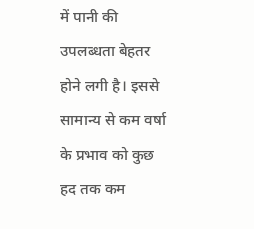में पानी की उपलब्धता बेहतर होने लगी है। इससे सामान्य से कम वर्षा के प्रभाव को कुछ हद तक कम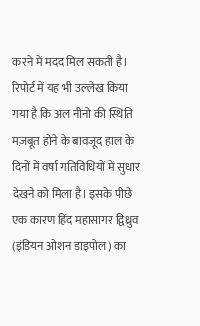करने में मदद मिल सकती है। रिपोर्ट में यह भी उल्लेख किया गया है कि अल नीनो की स्थिति मज़बूत होने के बावजूद हाल के दिनों में वर्षा गतिविधियों में सुधार देखने को मिला है। इसके पीछे एक कारण हिंद महासागर द्विध्रुव (इंडियन ओशन डाइपोल) का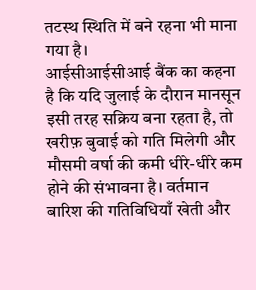तटस्थ स्थिति में बने रहना भी माना गया है।
आईसीआईसीआई बैंक का कहना है कि यदि जुलाई के दौरान मानसून इसी तरह सक्रिय बना रहता है, तो खरीफ़ बुवाई को गति मिलेगी और मौसमी वर्षा की कमी धीरे-धीरे कम होने की संभावना है। वर्तमान बारिश की गतिविधियाँ खेती और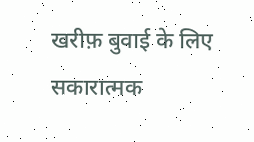खरीफ़ बुवाई के लिए सकारात्मक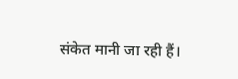संकेत मानी जा रही हैं।